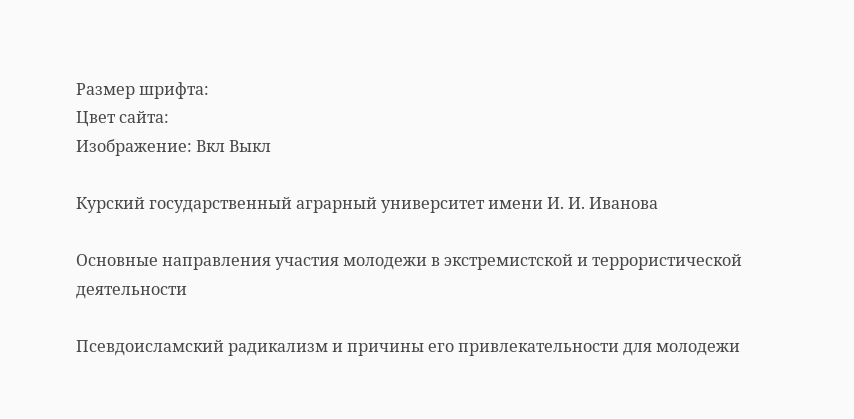Размер шрифта:
Цвет сайта:
Изображение: Вкл Выкл

Курский государственный аграрный университет имени И. И. Иванова

Основные направления участия молодежи в экстремистской и террористической деятельности

Псевдоисламский радикализм и причины его привлекательности для молодежи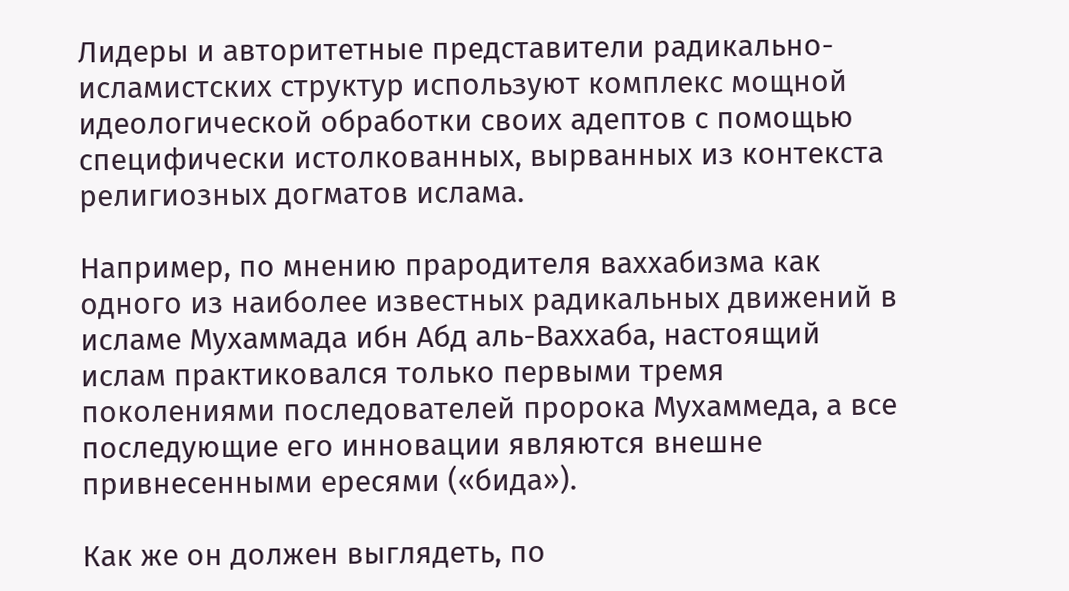Лидеры и авторитетные представители радикально-исламистских структур используют комплекс мощной идеологической обработки своих адептов с помощью специфически истолкованных, вырванных из контекста религиозных догматов ислама.

Например, по мнению прародителя ваххабизма как одного из наиболее известных радикальных движений в исламе Мухаммада ибн Абд аль-Ваххаба, настоящий ислам практиковался только первыми тремя поколениями последователей пророка Мухаммеда, а все последующие его инновации являются внешне привнесенными ересями («бида»).

Как же он должен выглядеть, по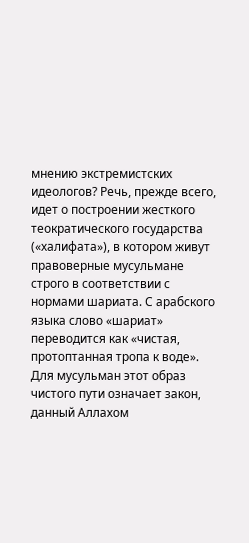мнению экстремистских идеологов? Речь, прежде всего, идет о построении жесткого теократического государства («халифата»), в котором живут правоверные мусульмане строго в соответствии с нормами шариата. С арабского языка слово «шариат» переводится как «чистая, протоптанная тропа к воде». Для мусульман этот образ чистого пути означает закон, данный Аллахом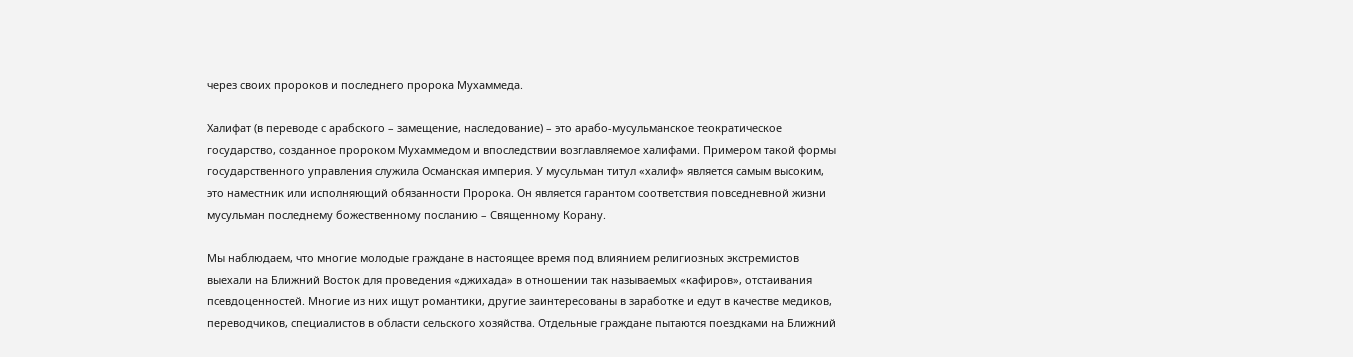через своих пророков и последнего пророка Мухаммеда.

Халифат (в переводе с арабского – замещение, наследование) – это арабо-мусульманское теократическое государство, созданное пророком Мухаммедом и впоследствии возглавляемое халифами. Примером такой формы государственного управления служила Османская империя. У мусульман титул «халиф» является самым высоким, это наместник или исполняющий обязанности Пророка. Он является гарантом соответствия повседневной жизни мусульман последнему божественному посланию – Священному Корану.

Мы наблюдаем, что многие молодые граждане в настоящее время под влиянием религиозных экстремистов выехали на Ближний Восток для проведения «джихада» в отношении так называемых «кафиров», отстаивания псевдоценностей. Многие из них ищут романтики, другие заинтересованы в заработке и едут в качестве медиков, переводчиков, специалистов в области сельского хозяйства. Отдельные граждане пытаются поездками на Ближний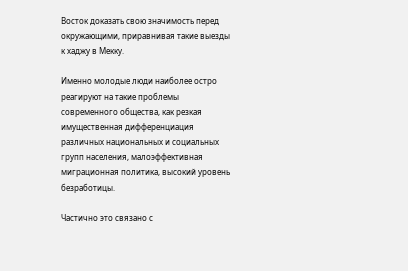Восток доказать свою значимость перед окружающими, приравнивая такие выезды к хаджу в Мекку.

Именно молодые люди наиболее остро реагируют на такие проблемы современного общества, как резкая имущественная дифференциация различных национальных и социальных групп населения, малоэффективная миграционная политика, высокий уровень безработицы.

Частично это связано с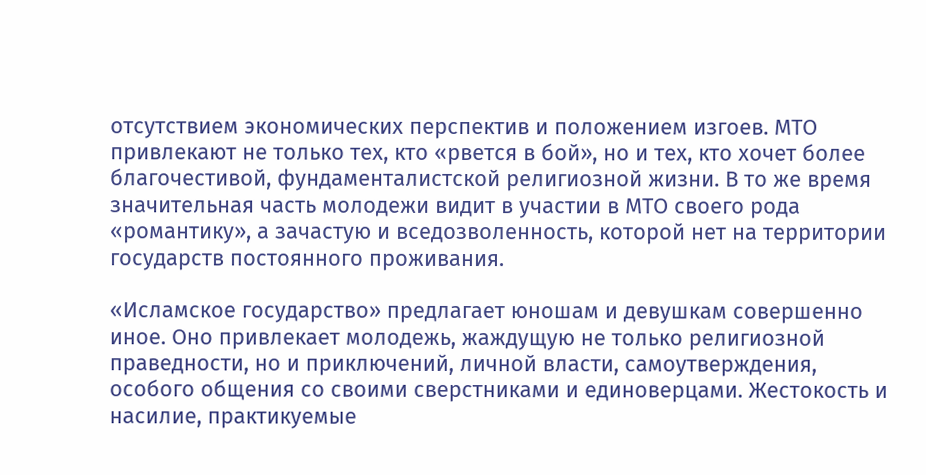отсутствием экономических перспектив и положением изгоев. МТО привлекают не только тех, кто «рвется в бой», но и тех, кто хочет более благочестивой, фундаменталистской религиозной жизни. В то же время значительная часть молодежи видит в участии в МТО своего рода «романтику», а зачастую и вседозволенность, которой нет на территории государств постоянного проживания.

«Исламское государство» предлагает юношам и девушкам совершенно иное. Оно привлекает молодежь, жаждущую не только религиозной праведности, но и приключений, личной власти, самоутверждения, особого общения со своими сверстниками и единоверцами. Жестокость и насилие, практикуемые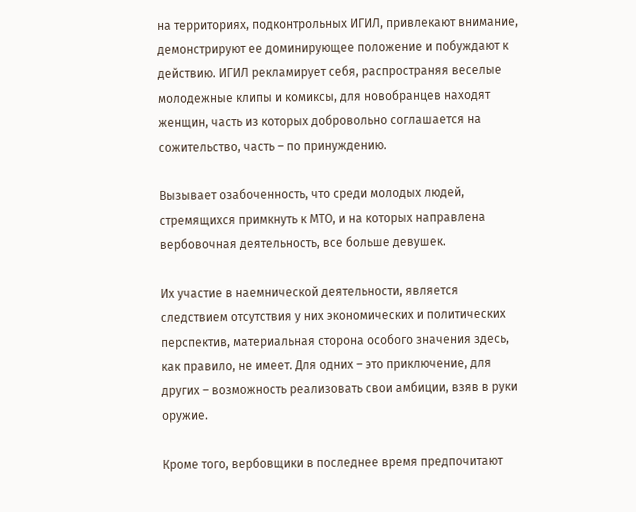на территориях, подконтрольных ИГИЛ, привлекают внимание, демонстрируют ее доминирующее положение и побуждают к действию. ИГИЛ рекламирует себя, распространяя веселые молодежные клипы и комиксы, для новобранцев находят женщин, часть из которых добровольно соглашается на сожительство, часть – по принуждению.

Вызывает озабоченность, что среди молодых людей, стремящихся примкнуть к МТО, и на которых направлена вербовочная деятельность, все больше девушек.

Их участие в наемнической деятельности, является следствием отсутствия у них экономических и политических перспектив, материальная сторона особого значения здесь, как правило, не имеет. Для одних – это приключение, для других – возможность реализовать свои амбиции, взяв в руки оружие.

Кроме того, вербовщики в последнее время предпочитают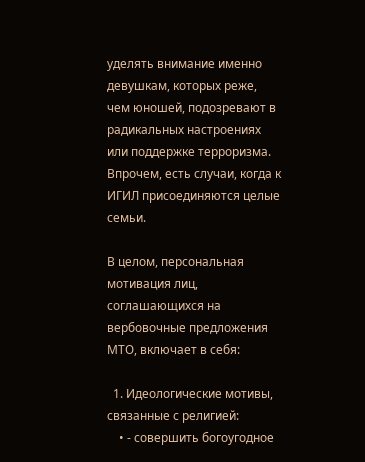уделять внимание именно девушкам, которых реже, чем юношей, подозревают в радикальных настроениях или поддержке терроризма. Впрочем, есть случаи, когда к ИГИЛ присоединяются целые семьи.

В целом, персональная мотивация лиц, соглашающихся на вербовочные предложения МТО, включает в себя:

  1. Идеологические мотивы, связанные с религией:
    • - совершить богоугодное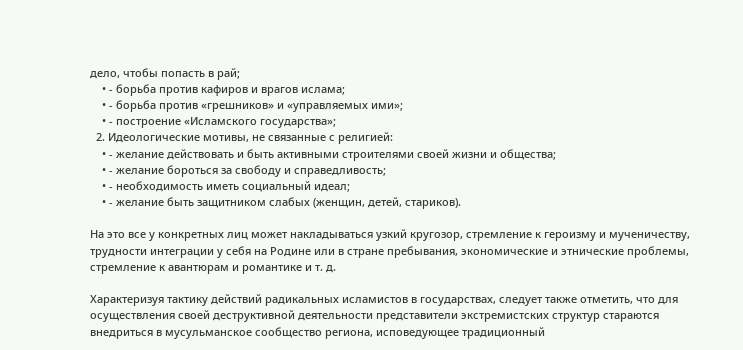дело, чтобы попасть в рай;
    • - борьба против кафиров и врагов ислама;
    • - борьба против «грешников» и «управляемых ими»;
    • - построение «Исламского государства»;
  2. Идеологические мотивы, не связанные с религией:
    • - желание действовать и быть активными строителями своей жизни и общества;
    • - желание бороться за свободу и справедливость;
    • - необходимость иметь социальный идеал;
    • - желание быть защитником слабых (женщин, детей, стариков).

На это все у конкретных лиц может накладываться узкий кругозор, стремление к героизму и мученичеству, трудности интеграции у себя на Родине или в стране пребывания, экономические и этнические проблемы, стремление к авантюрам и романтике и т. д.

Характеризуя тактику действий радикальных исламистов в государствах, следует также отметить, что для осуществления своей деструктивной деятельности представители экстремистских структур стараются внедриться в мусульманское сообщество региона, исповедующее традиционный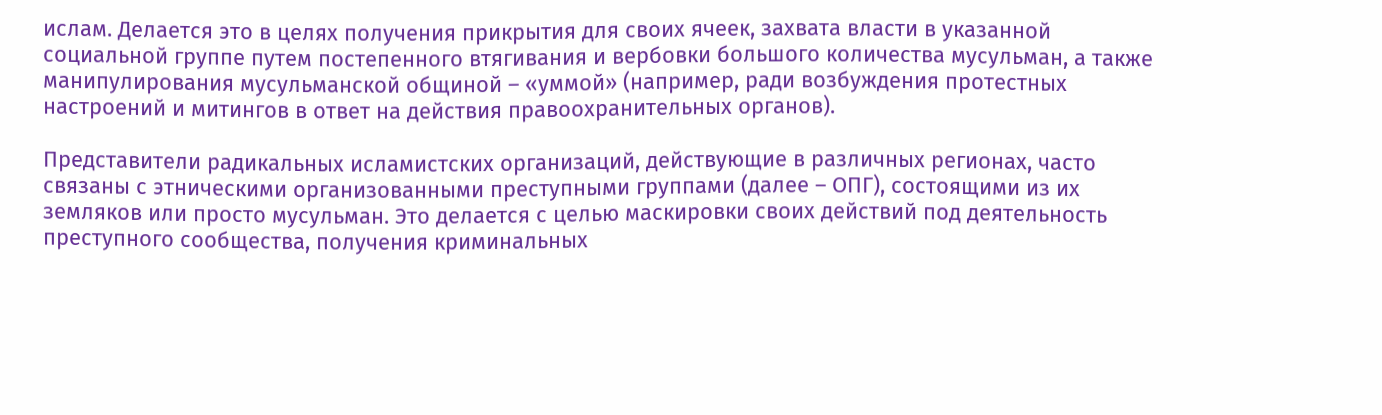ислам. Делается это в целях получения прикрытия для своих ячеек, захвата власти в указанной социальной группе путем постепенного втягивания и вербовки большого количества мусульман, а также манипулирования мусульманской общиной – «уммой» (например, ради возбуждения протестных настроений и митингов в ответ на действия правоохранительных органов).

Представители радикальных исламистских организаций, действующие в различных регионах, часто связаны с этническими организованными преступными группами (далее – ОПГ), состоящими из их земляков или просто мусульман. Это делается с целью маскировки своих действий под деятельность преступного сообщества, получения криминальных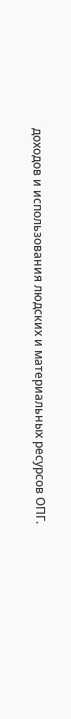доходов и использования людских и материальных ресурсов ОПГ.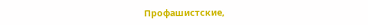Профашистские,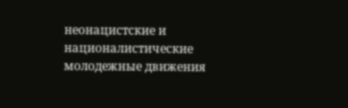неонацистские и националистические молодежные движения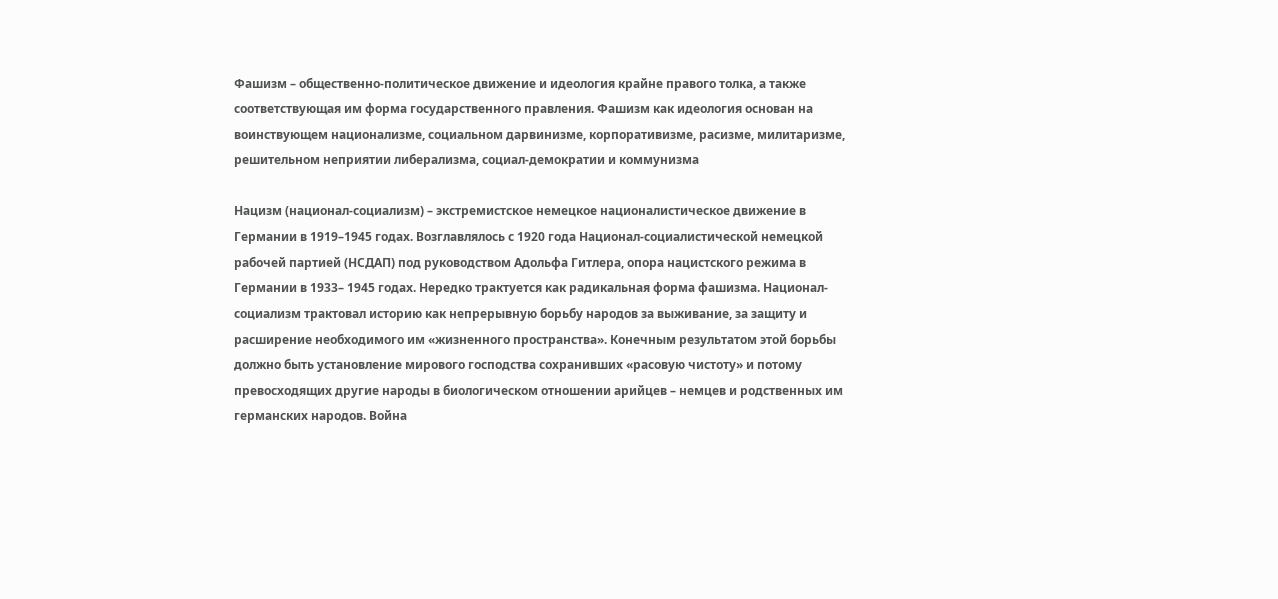Фашизм – общественно-политическое движение и идеология крайне правого толка, а также соответствующая им форма государственного правления. Фашизм как идеология основан на воинствующем национализме, социальном дарвинизме, корпоративизме, расизме, милитаризме, решительном неприятии либерализма, социал-демократии и коммунизма

Нацизм (национал-социализм) – экстремистское немецкое националистическое движение в Германии в 1919–1945 годах. Возглавлялось с 1920 года Национал-социалистической немецкой рабочей партией (НСДАП) под руководством Адольфа Гитлера, опора нацистского режима в Германии в 1933– 1945 годах. Нередко трактуется как радикальная форма фашизма. Национал-социализм трактовал историю как непрерывную борьбу народов за выживание, за защиту и расширение необходимого им «жизненного пространства». Конечным результатом этой борьбы должно быть установление мирового господства сохранивших «расовую чистоту» и потому превосходящих другие народы в биологическом отношении арийцев – немцев и родственных им германских народов. Война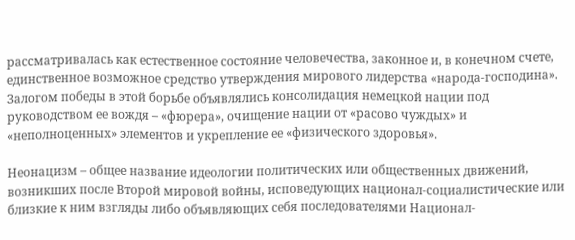рассматривалась как естественное состояние человечества, законное и, в конечном счете, единственное возможное средство утверждения мирового лидерства «народа-господина». Залогом победы в этой борьбе объявлялись консолидация немецкой нации под руководством ее вождя – «фюрера», очищение нации от «расово чуждых» и «неполноценных» элементов и укрепление ее «физического здоровья».

Неонацизм – общее название идеологии политических или общественных движений, возникших после Второй мировой войны, исповедующих национал-социалистические или близкие к ним взгляды либо объявляющих себя последователями Национал-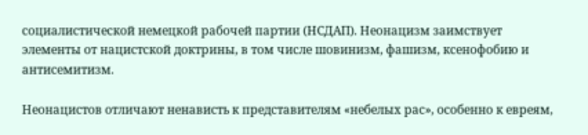социалистической немецкой рабочей партии (НСДАП). Неонацизм заимствует элементы от нацистской доктрины, в том числе шовинизм, фашизм, ксенофобию и антисемитизм.

Неонацистов отличают ненависть к представителям «небелых рас», особенно к евреям,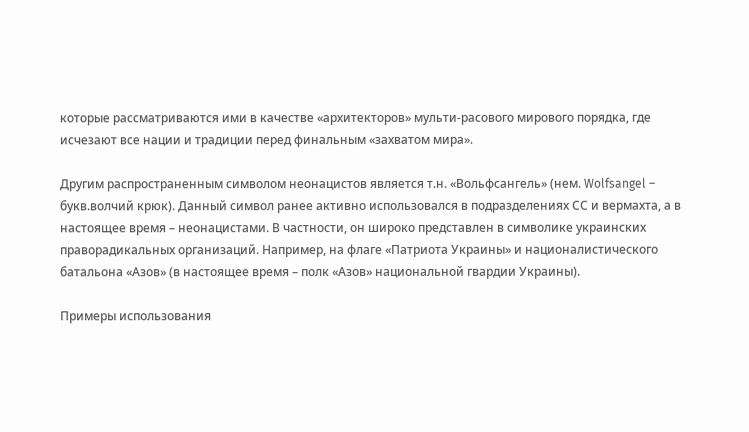которые рассматриваются ими в качестве «архитекторов» мульти-расового мирового порядка, где исчезают все нации и традиции перед финальным «захватом мира».

Другим распространенным символом неонацистов является т.н. «Вольфсангель» (нем. Wolfsangel – букв.волчий крюк). Данный символ ранее активно использовался в подразделениях СС и вермахта, а в настоящее время – неонацистами. В частности, он широко представлен в символике украинских праворадикальных организаций. Например, на флаге «Патриота Украины» и националистического батальона «Азов» (в настоящее время – полк «Азов» национальной гвардии Украины).

Примеры использования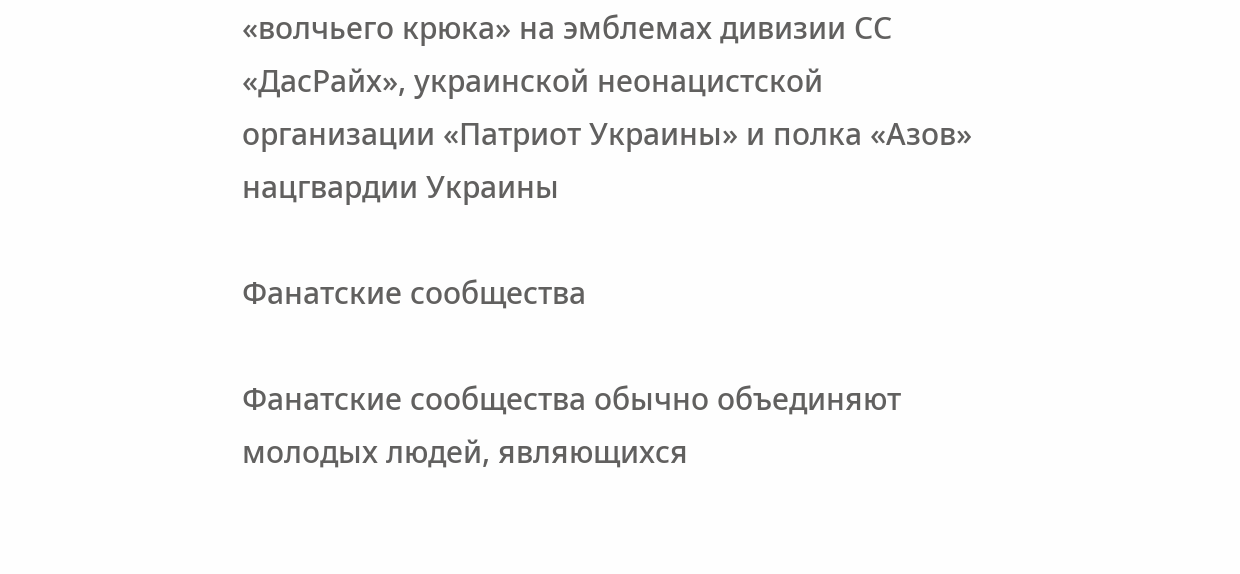«волчьего крюка» на эмблемах дивизии СС «ДасРайх», украинской неонацистской организации «Патриот Украины» и полка «Азов» нацгвардии Украины

Фанатские сообщества

Фанатские сообщества обычно объединяют молодых людей, являющихся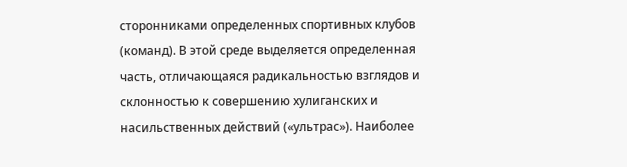сторонниками определенных спортивных клубов (команд). В этой среде выделяется определенная часть, отличающаяся радикальностью взглядов и склонностью к совершению хулиганских и насильственных действий («ультрас»). Наиболее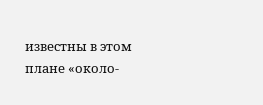известны в этом плане «около-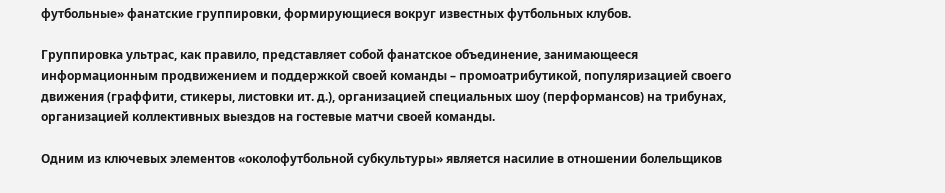футбольные» фанатские группировки, формирующиеся вокруг известных футбольных клубов.

Группировка ультрас, как правило, представляет собой фанатское объединение, занимающееся информационным продвижением и поддержкой своей команды – промоатрибутикой, популяризацией своего движения (граффити, стикеры, листовки ит. д.), организацией специальных шоу (перформансов) на трибунах, организацией коллективных выездов на гостевые матчи своей команды.

Одним из ключевых элементов «околофутбольной субкультуры» является насилие в отношении болельщиков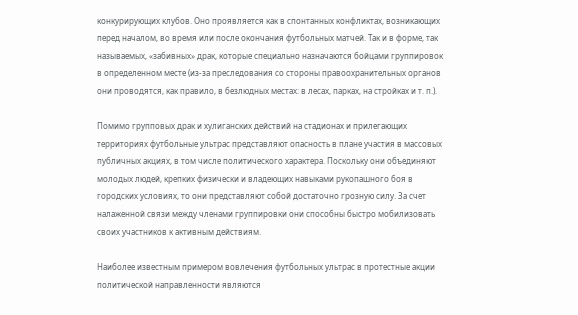конкурирующих клубов. Оно проявляется как в спонтанных конфликтах, возникающих перед началом, во время или после окончания футбольных матчей. Так и в форме, так называемых, «забивных» драк, которые специально назначаются бойцами группировок в определенном месте (из-за преследования со стороны правоохранительных органов они проводятся, как правило, в безлюдных местах: в лесах, парках, на стройках и т. п.).

Помимо групповых драк и хулиганских действий на стадионах и прилегающих территориях футбольные ультрас представляют опасность в плане участия в массовых публичных акциях, в том числе политического характера. Поскольку они объединяют молодых людей, крепких физически и владеющих навыками рукопашного боя в городских условиях, то они представляют собой достаточно грозную силу. За счет налаженной связи между членами группировки они способны быстро мобилизовать своих участников к активным действиям.

Наиболее известным примером вовлечения футбольных ультрас в протестные акции политической направленности являются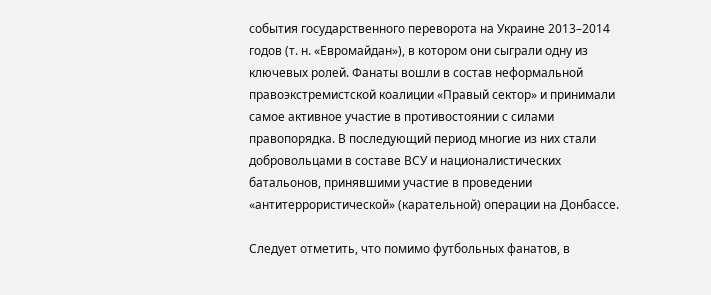события государственного переворота на Украине 2013–2014 годов (т. н. «Евромайдан»), в котором они сыграли одну из ключевых ролей. Фанаты вошли в состав неформальной правоэкстремистской коалиции «Правый сектор» и принимали самое активное участие в противостоянии с силами правопорядка. В последующий период многие из них стали добровольцами в составе ВСУ и националистических батальонов, принявшими участие в проведении «антитеррористической» (карательной) операции на Донбассе.

Следует отметить, что помимо футбольных фанатов, в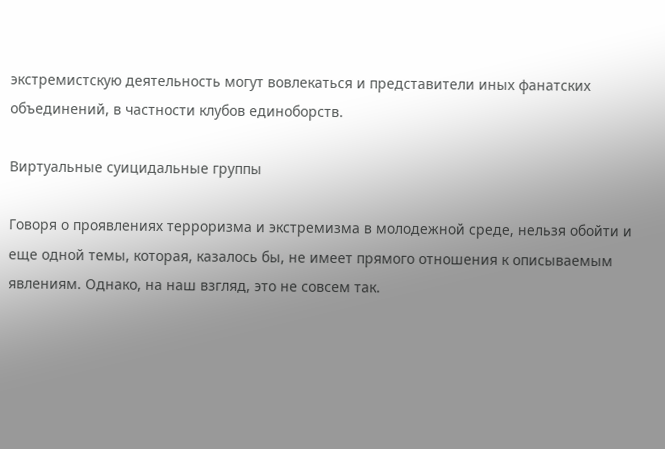экстремистскую деятельность могут вовлекаться и представители иных фанатских объединений, в частности клубов единоборств.

Виртуальные суицидальные группы

Говоря о проявлениях терроризма и экстремизма в молодежной среде, нельзя обойти и еще одной темы, которая, казалось бы, не имеет прямого отношения к описываемым явлениям. Однако, на наш взгляд, это не совсем так.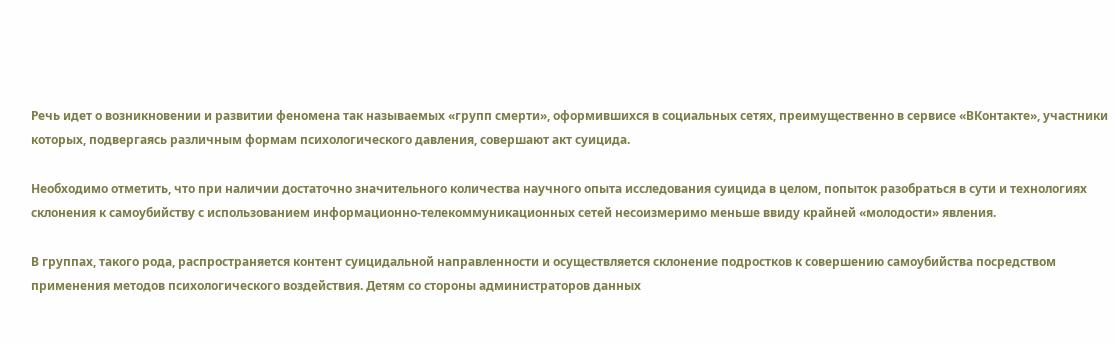Речь идет о возникновении и развитии феномена так называемых «групп смерти», оформившихся в социальных сетях, преимущественно в сервисе «ВКонтакте», участники которых, подвергаясь различным формам психологического давления, совершают акт суицида.

Необходимо отметить, что при наличии достаточно значительного количества научного опыта исследования суицида в целом, попыток разобраться в сути и технологиях склонения к самоубийству с использованием информационно-телекоммуникационных сетей несоизмеримо меньше ввиду крайней «молодости» явления.

В группах, такого рода, распространяется контент суицидальной направленности и осуществляется склонение подростков к совершению самоубийства посредством применения методов психологического воздействия. Детям со стороны администраторов данных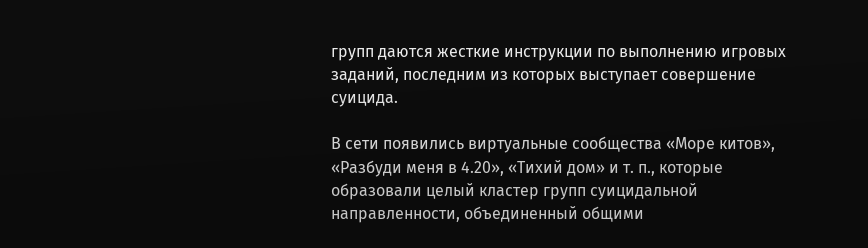групп даются жесткие инструкции по выполнению игровых заданий, последним из которых выступает совершение суицида.

В сети появились виртуальные сообщества «Море китов», «Разбуди меня в 4.20», «Тихий дом» и т. п., которые образовали целый кластер групп суицидальной направленности, объединенный общими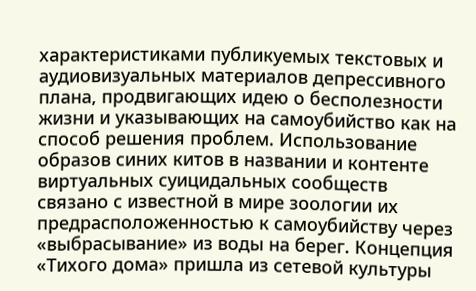характеристиками публикуемых текстовых и аудиовизуальных материалов депрессивного плана, продвигающих идею о бесполезности жизни и указывающих на самоубийство как на способ решения проблем. Использование образов синих китов в названии и контенте виртуальных суицидальных сообществ связано с известной в мире зоологии их предрасположенностью к самоубийству через «выбрасывание» из воды на берег. Концепция «Тихого дома» пришла из сетевой культуры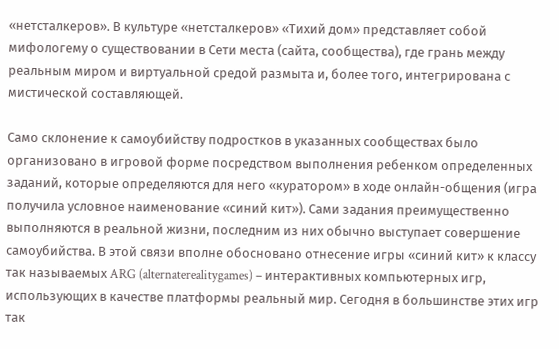«нетсталкеров». В культуре «нетсталкеров» «Тихий дом» представляет собой мифологему о существовании в Сети места (сайта, сообщества), где грань между реальным миром и виртуальной средой размыта и, более того, интегрирована с мистической составляющей.

Само склонение к самоубийству подростков в указанных сообществах было организовано в игровой форме посредством выполнения ребенком определенных заданий, которые определяются для него «куратором» в ходе онлайн-общения (игра получила условное наименование «синий кит»). Сами задания преимущественно выполняются в реальной жизни, последним из них обычно выступает совершение самоубийства. В этой связи вполне обосновано отнесение игры «синий кит» к классу так называемых ARG (alternaterealitygames) – интерактивных компьютерных игр, использующих в качестве платформы реальный мир. Сегодня в большинстве этих игр так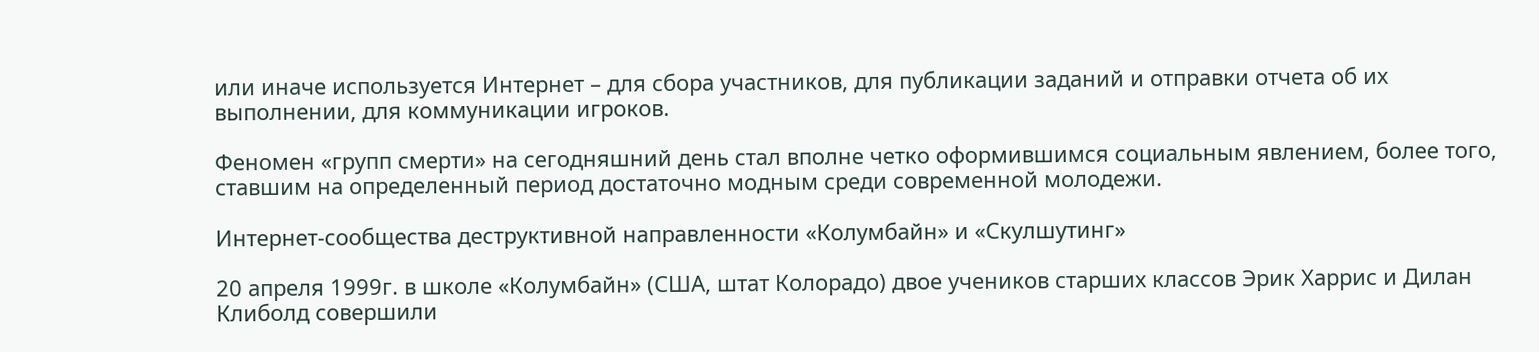или иначе используется Интернет – для сбора участников, для публикации заданий и отправки отчета об их выполнении, для коммуникации игроков.

Феномен «групп смерти» на сегодняшний день стал вполне четко оформившимся социальным явлением, более того, ставшим на определенный период достаточно модным среди современной молодежи.

Интернет-сообщества деструктивной направленности «Колумбайн» и «Скулшутинг»

20 апреля 1999г. в школе «Колумбайн» (США, штат Колорадо) двое учеников старших классов Эрик Харрис и Дилан Клиболд совершили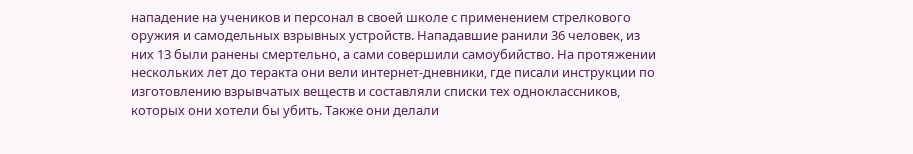нападение на учеников и персонал в своей школе с применением стрелкового оружия и самодельных взрывных устройств. Нападавшие ранили 36 человек, из них 13 были ранены смертельно, а сами совершили самоубийство. На протяжении нескольких лет до теракта они вели интернет-дневники, где писали инструкции по изготовлению взрывчатых веществ и составляли списки тех одноклассников, которых они хотели бы убить. Также они делали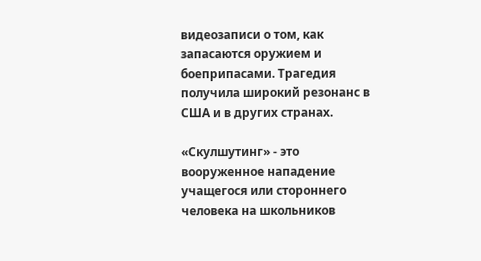видеозаписи о том, как запасаются оружием и боеприпасами. Трагедия получила широкий резонанс в США и в других странах.

«Скулшутинг» - это вооруженное нападение учащегося или стороннего человека на школьников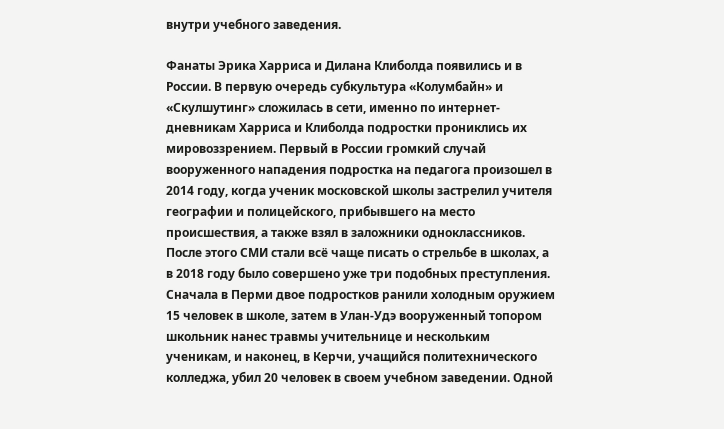внутри учебного заведения.

Фанаты Эрика Харриса и Дилана Клиболда появились и в России. В первую очередь субкультура «Колумбайн» и «Скулшутинг» сложилась в сети, именно по интернет-дневникам Харриса и Клиболда подростки прониклись их мировоззрением. Первый в России громкий случай вооруженного нападения подростка на педагога произошел в 2014 году, когда ученик московской школы застрелил учителя географии и полицейского, прибывшего на место происшествия, а также взял в заложники одноклассников. После этого СМИ стали всё чаще писать о стрельбе в школах, а в 2018 году было совершено уже три подобных преступления. Сначала в Перми двое подростков ранили холодным оружием 15 человек в школе, затем в Улан-Удэ вооруженный топором школьник нанес травмы учительнице и нескольким ученикам, и наконец, в Керчи, учащийся политехнического колледжа, убил 20 человек в своем учебном заведении. Одной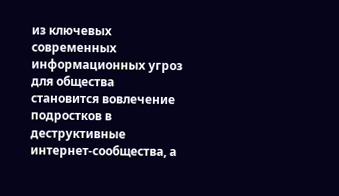из ключевых современных информационных угроз для общества становится вовлечение подростков в деструктивные интернет-сообщества, а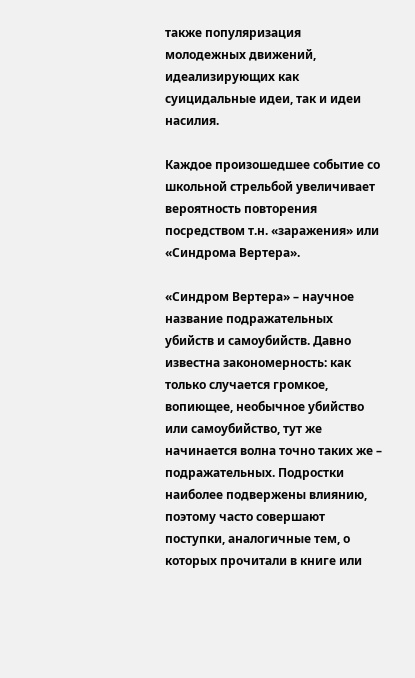также популяризация молодежных движений, идеализирующих как суицидальные идеи, так и идеи насилия.

Каждое произошедшее событие со школьной стрельбой увеличивает вероятность повторения посредством т.н. «заражения» или «Синдрома Вертера».

«Синдром Вертера» – научное название подражательных убийств и самоубийств. Давно известна закономерность: как только случается громкое, вопиющее, необычное убийство или самоубийство, тут же начинается волна точно таких же – подражательных. Подростки наиболее подвержены влиянию, поэтому часто совершают поступки, аналогичные тем, о которых прочитали в книге или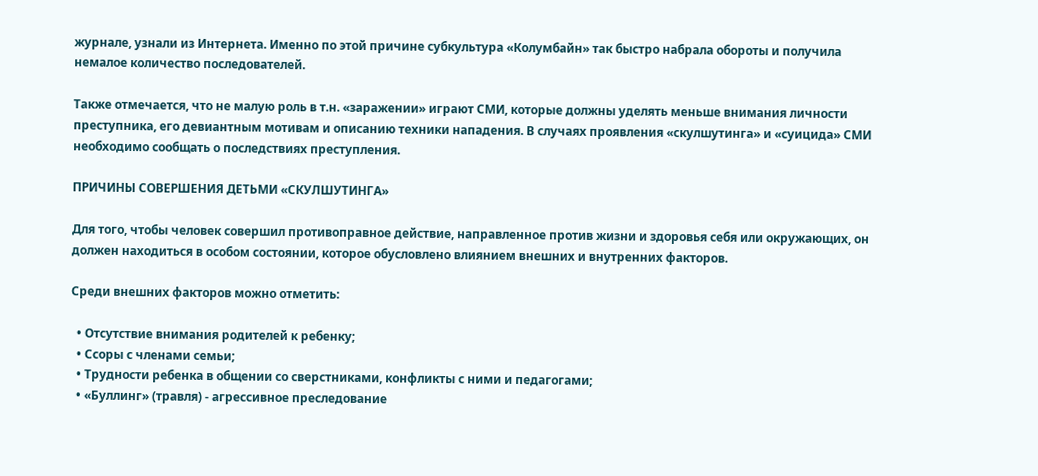журнале, узнали из Интернета. Именно по этой причине субкультура «Колумбайн» так быстро набрала обороты и получила немалое количество последователей.

Также отмечается, что не малую роль в т.н. «заражении» играют СМИ, которые должны уделять меньше внимания личности преступника, его девиантным мотивам и описанию техники нападения. В случаях проявления «скулшутинга» и «суицида» СМИ необходимо сообщать о последствиях преступления.

ПРИЧИНЫ СОВЕРШЕНИЯ ДЕТЬМИ «СКУЛШУТИНГА»

Для того, чтобы человек совершил противоправное действие, направленное против жизни и здоровья себя или окружающих, он должен находиться в особом состоянии, которое обусловлено влиянием внешних и внутренних факторов.

Среди внешних факторов можно отметить:

  • Отсутствие внимания родителей к ребенку;
  • Ссоры с членами семьи;
  • Трудности ребенка в общении со сверстниками, конфликты с ними и педагогами;
  • «Буллинг» (травля) - агрессивное преследование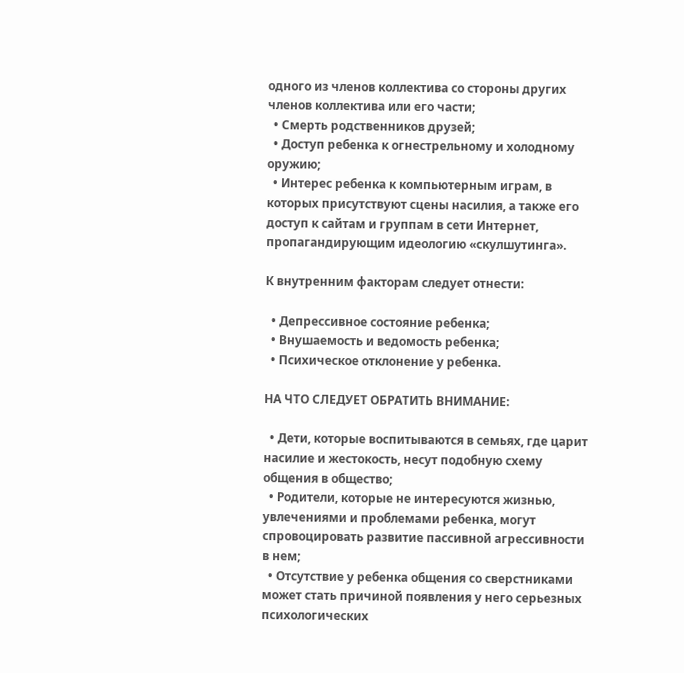одного из членов коллектива со стороны других членов коллектива или его части;
  • Смерть родственников друзей;
  • Доступ ребенка к огнестрельному и холодному оружию;
  • Интерес ребенка к компьютерным играм, в которых присутствуют сцены насилия, а также его доступ к сайтам и группам в сети Интернет, пропагандирующим идеологию «скулшутинга».

К внутренним факторам следует отнести:

  • Депрессивное состояние ребенка;
  • Внушаемость и ведомость ребенка;
  • Психическое отклонение у ребенка.

НА ЧТО СЛЕДУЕТ ОБРАТИТЬ ВНИМАНИЕ:

  • Дети, которые воспитываются в семьях, где царит насилие и жестокость, несут подобную схему общения в общество;
  • Родители, которые не интересуются жизнью, увлечениями и проблемами ребенка, могут спровоцировать развитие пассивной агрессивности в нем;
  • Отсутствие у ребенка общения со сверстниками может стать причиной появления у него серьезных психологических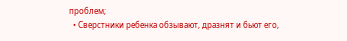проблем;
  • Сверстники ребенка обзывают, дразнят и бьют его,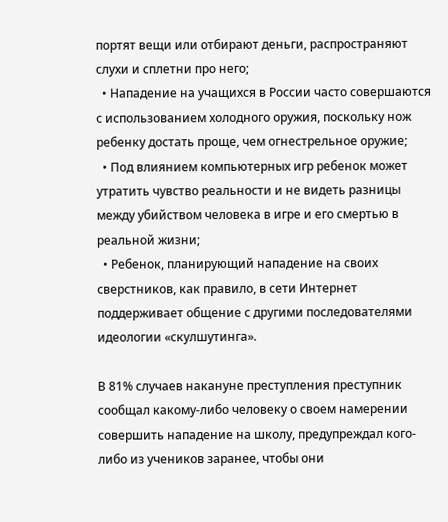портят вещи или отбирают деньги, распространяют слухи и сплетни про него;
  • Нападение на учащихся в России часто совершаются с использованием холодного оружия, поскольку нож ребенку достать проще, чем огнестрельное оружие;
  • Под влиянием компьютерных игр ребенок может утратить чувство реальности и не видеть разницы между убийством человека в игре и его смертью в реальной жизни;
  • Ребенок, планирующий нападение на своих сверстников, как правило, в сети Интернет поддерживает общение с другими последователями идеологии «скулшутинга».

В 81% случаев накануне преступления преступник сообщал какому-либо человеку о своем намерении совершить нападение на школу, предупреждал кого-либо из учеников заранее, чтобы они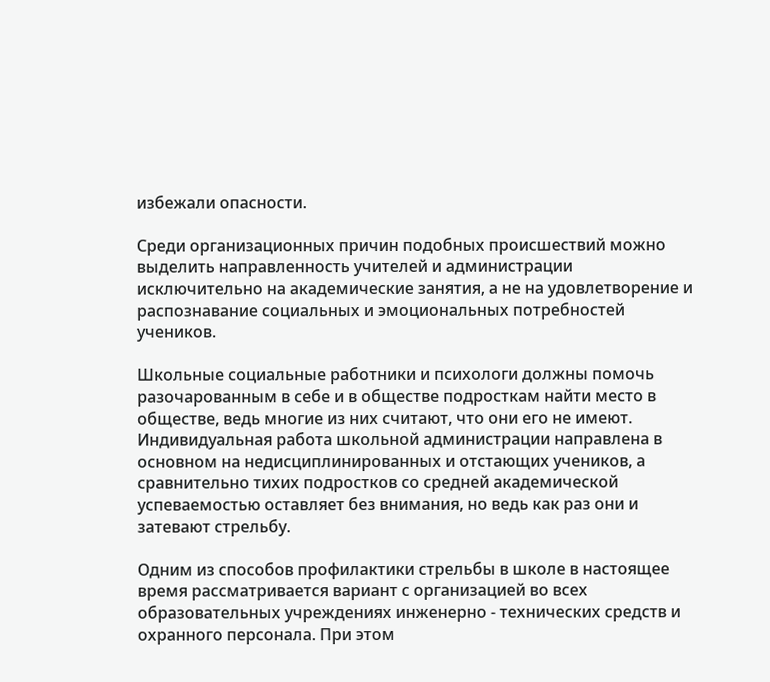избежали опасности.

Среди организационных причин подобных происшествий можно выделить направленность учителей и администрации исключительно на академические занятия, а не на удовлетворение и распознавание социальных и эмоциональных потребностей учеников.

Школьные социальные работники и психологи должны помочь разочарованным в себе и в обществе подросткам найти место в обществе, ведь многие из них считают, что они его не имеют. Индивидуальная работа школьной администрации направлена в основном на недисциплинированных и отстающих учеников, а сравнительно тихих подростков со средней академической успеваемостью оставляет без внимания, но ведь как раз они и затевают стрельбу.

Одним из способов профилактики стрельбы в школе в настоящее время рассматривается вариант с организацией во всех образовательных учреждениях инженерно - технических средств и охранного персонала. При этом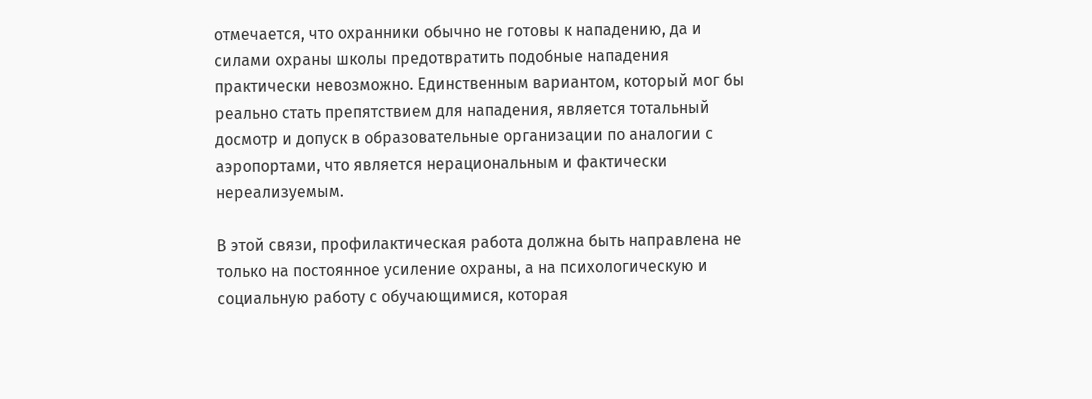отмечается, что охранники обычно не готовы к нападению, да и силами охраны школы предотвратить подобные нападения практически невозможно. Единственным вариантом, который мог бы реально стать препятствием для нападения, является тотальный досмотр и допуск в образовательные организации по аналогии с аэропортами, что является нерациональным и фактически нереализуемым.

В этой связи, профилактическая работа должна быть направлена не только на постоянное усиление охраны, а на психологическую и социальную работу с обучающимися, которая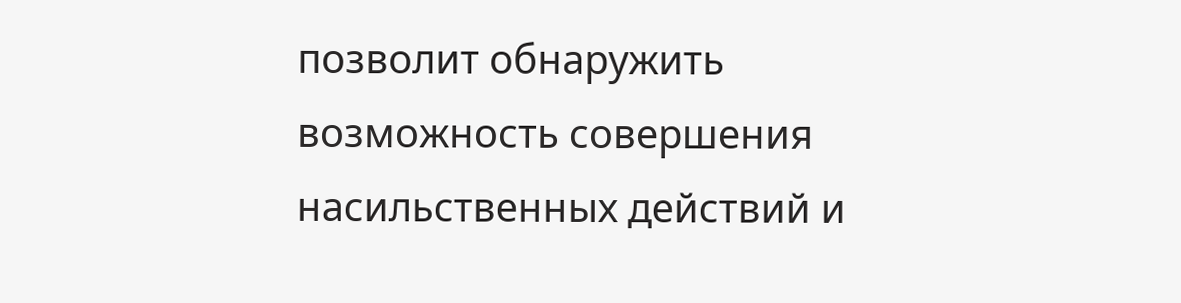позволит обнаружить возможность совершения насильственных действий и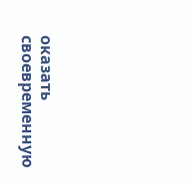оказать своевременную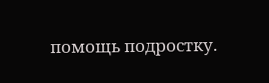помощь подростку.